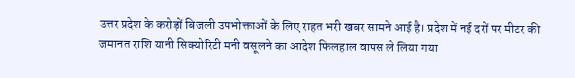उत्तर प्रदेश के करोड़ों बिजली उपभोक्ताओं के लिए राहत भरी खबर सामने आई है। प्रदेश में नई दरों पर मीटर की जमानत राशि यानी सिक्योरिटी मनी वसूलने का आदेश फिलहाल वापस ले लिया गया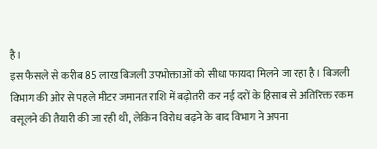है।
इस फैसले से करीब 85 लाख बिजली उपभोक्ताओं को सीधा फायदा मिलने जा रहा है। बिजली विभाग की ओर से पहले मीटर जमानत राशि में बढ़ोतरी कर नई दरों के हिसाब से अतिरिक्त रकम वसूलने की तैयारी की जा रही थी, लेकिन विरोध बढ़ने के बाद विभाग ने अपना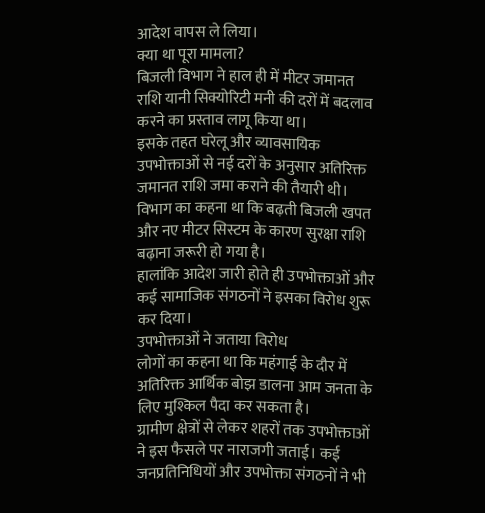आदेश वापस ले लिया।
क्या था पूरा मामला?
बिजली विभाग ने हाल ही में मीटर जमानत राशि यानी सिक्योरिटी मनी की दरों में बदलाव करने का प्रस्ताव लागू किया था।
इसके तहत घरेलू और व्यावसायिक उपभोक्ताओं से नई दरों के अनुसार अतिरिक्त जमानत राशि जमा कराने की तैयारी थी। विभाग का कहना था कि बढ़ती बिजली खपत और नए मीटर सिस्टम के कारण सुरक्षा राशि बढ़ाना जरूरी हो गया है।
हालांकि आदेश जारी होते ही उपभोक्ताओं और कई सामाजिक संगठनों ने इसका विरोध शुरू कर दिया।
उपभोक्ताओं ने जताया विरोध
लोगों का कहना था कि महंगाई के दौर में अतिरिक्त आर्थिक बोझ डालना आम जनता के लिए मुश्किल पैदा कर सकता है।
ग्रामीण क्षेत्रों से लेकर शहरों तक उपभोक्ताओं ने इस फैसले पर नाराजगी जताई। कई जनप्रतिनिधियों और उपभोक्ता संगठनों ने भी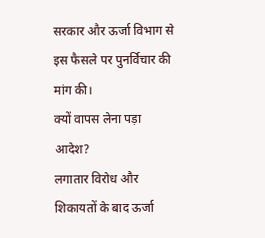सरकार और ऊर्जा विभाग से इस फैसले पर पुनर्विचार की मांग की।
क्यों वापस लेना पड़ा आदेश?
लगातार विरोध और शिकायतों के बाद ऊर्जा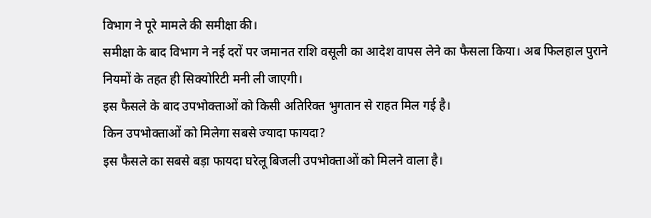विभाग ने पूरे मामले की समीक्षा की।
समीक्षा के बाद विभाग ने नई दरों पर जमानत राशि वसूली का आदेश वापस लेने का फैसला किया। अब फिलहाल पुराने नियमों के तहत ही सिक्योरिटी मनी ली जाएगी।
इस फैसले के बाद उपभोक्ताओं को किसी अतिरिक्त भुगतान से राहत मिल गई है।
किन उपभोक्ताओं को मिलेगा सबसे ज्यादा फायदा?
इस फैसले का सबसे बड़ा फायदा घरेलू बिजली उपभोक्ताओं को मिलने वाला है।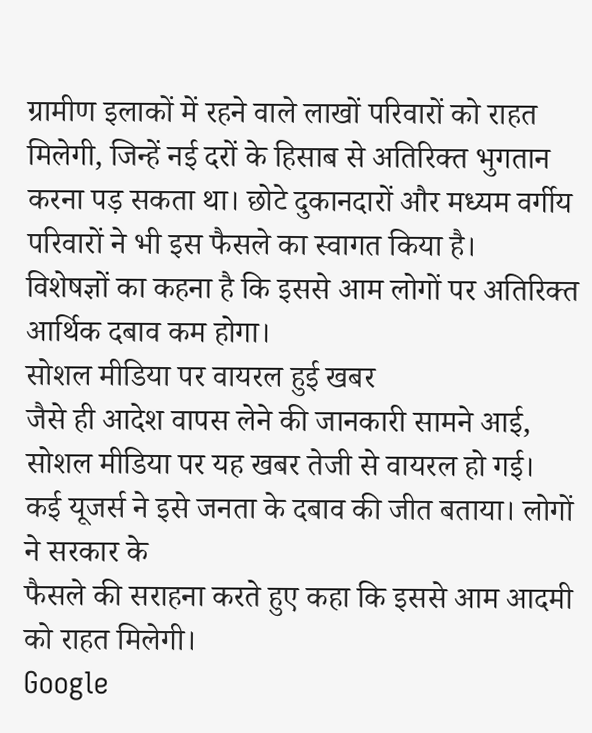ग्रामीण इलाकों में रहने वाले लाखों परिवारों को राहत मिलेगी, जिन्हें नई दरों के हिसाब से अतिरिक्त भुगतान करना पड़ सकता था। छोटे दुकानदारों और मध्यम वर्गीय परिवारों ने भी इस फैसले का स्वागत किया है।
विशेषज्ञों का कहना है कि इससे आम लोगों पर अतिरिक्त आर्थिक दबाव कम होगा।
सोशल मीडिया पर वायरल हुई खबर
जैसे ही आदेश वापस लेने की जानकारी सामने आई, सोशल मीडिया पर यह खबर तेजी से वायरल हो गई।
कई यूजर्स ने इसे जनता के दबाव की जीत बताया। लोगों ने सरकार के
फैसले की सराहना करते हुए कहा कि इससे आम आदमी को राहत मिलेगी।
Google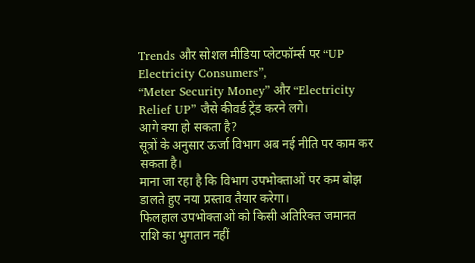Trends और सोशल मीडिया प्लेटफॉर्म्स पर “UP Electricity Consumers”,
“Meter Security Money” और “Electricity Relief UP” जैसे कीवर्ड ट्रेंड करने लगे।
आगे क्या हो सकता है?
सूत्रों के अनुसार ऊर्जा विभाग अब नई नीति पर काम कर सकता है।
माना जा रहा है कि विभाग उपभोक्ताओं पर कम बोझ डालते हुए नया प्रस्ताव तैयार करेगा।
फिलहाल उपभोक्ताओं को किसी अतिरिक्त जमानत राशि का भुगतान नहीं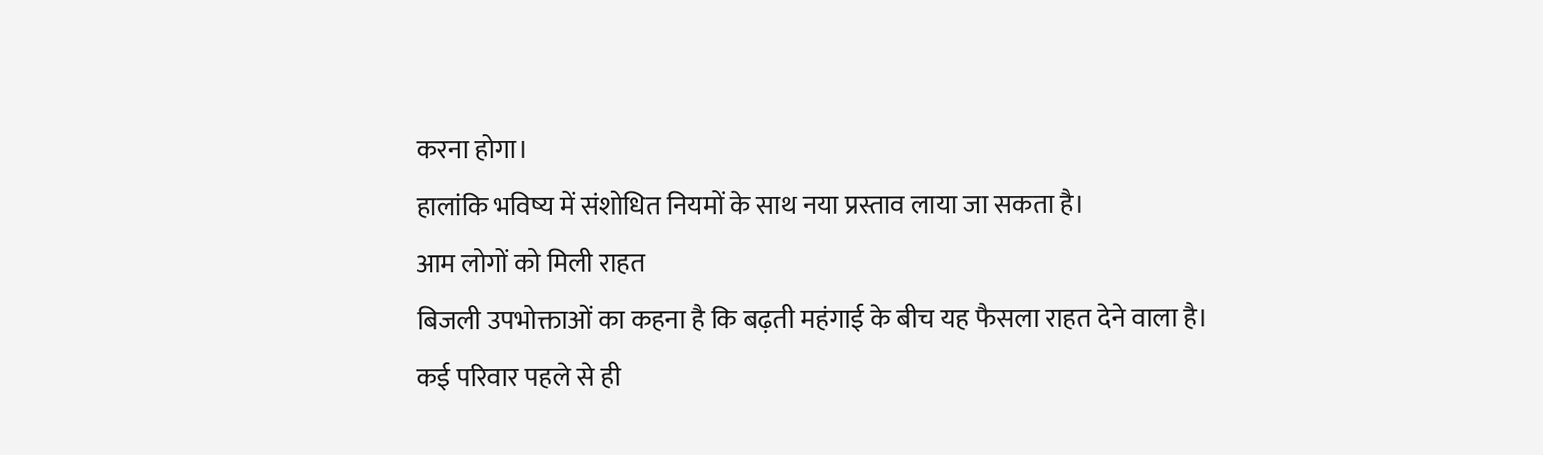करना होगा।
हालांकि भविष्य में संशोधित नियमों के साथ नया प्रस्ताव लाया जा सकता है।
आम लोगों को मिली राहत
बिजली उपभोक्ताओं का कहना है कि बढ़ती महंगाई के बीच यह फैसला राहत देने वाला है।
कई परिवार पहले से ही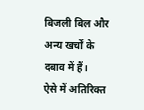बिजली बिल और अन्य खर्चों के दबाव में हैं।
ऐसे में अतिरिक्त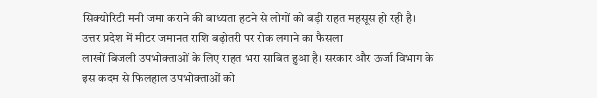सिक्योरिटी मनी जमा कराने की बाध्यता हटने से लोगों को बड़ी राहत महसूस हो रही है।
उत्तर प्रदेश में मीटर जमानत राशि बढ़ोतरी पर रोक लगाने का फैसला
लाखों बिजली उपभोक्ताओं के लिए राहत भरा साबित हुआ है। सरकार और ऊर्जा विभाग के
इस कदम से फिलहाल उपभोक्ताओं को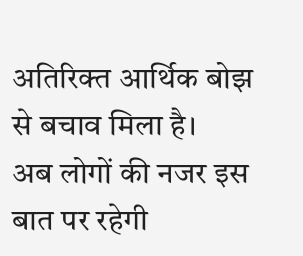अतिरिक्त आर्थिक बोझ से बचाव मिला है।
अब लोगों की नजर इस बात पर रहेगी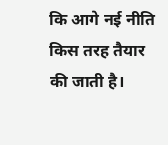कि आगे नई नीति किस तरह तैयार की जाती है।